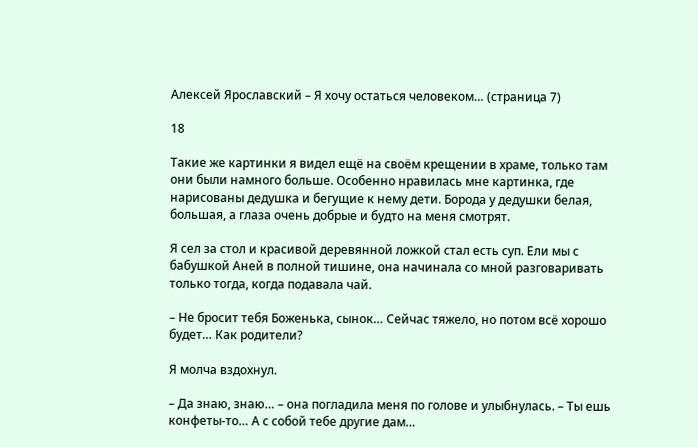Алексей Ярославский – Я хочу остаться человеком… (страница 7)

18

Такие же картинки я видел ещё на своём крещении в храме, только там они были намного больше. Особенно нравилась мне картинка, где нарисованы дедушка и бегущие к нему дети. Борода у дедушки белая, большая, а глаза очень добрые и будто на меня смотрят.

Я сел за стол и красивой деревянной ложкой стал есть суп. Ели мы с бабушкой Аней в полной тишине, она начинала со мной разговаривать только тогда, когда подавала чай.

– Не бросит тебя Боженька, сынок… Сейчас тяжело, но потом всё хорошо будет… Как родители?

Я молча вздохнул.

– Да знаю, знаю… – она погладила меня по голове и улыбнулась. – Ты ешь конфеты-то… А с собой тебе другие дам…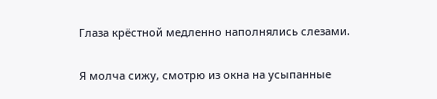Глаза крёстной медленно наполнялись слезами.

Я молча сижу, смотрю из окна на усыпанные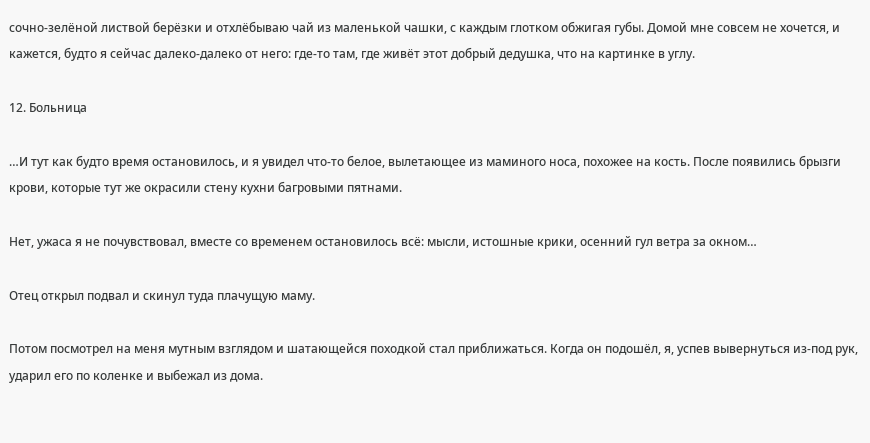сочно-зелёной листвой берёзки и отхлёбываю чай из маленькой чашки, с каждым глотком обжигая губы. Домой мне совсем не хочется, и кажется, будто я сейчас далеко-далеко от него: где-то там, где живёт этот добрый дедушка, что на картинке в углу.

12. Больница

…И тут как будто время остановилось, и я увидел что-то белое, вылетающее из маминого носа, похожее на кость. После появились брызги крови, которые тут же окрасили стену кухни багровыми пятнами.

Нет, ужаса я не почувствовал, вместе со временем остановилось всё: мысли, истошные крики, осенний гул ветра за окном…

Отец открыл подвал и скинул туда плачущую маму.

Потом посмотрел на меня мутным взглядом и шатающейся походкой стал приближаться. Когда он подошёл, я, успев вывернуться из-под рук, ударил его по коленке и выбежал из дома.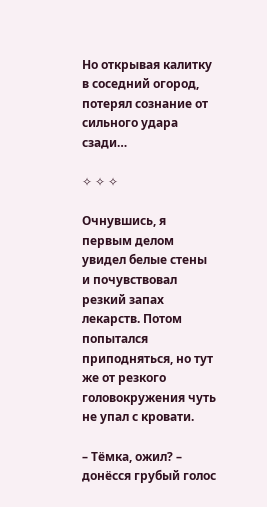Но открывая калитку в соседний огород, потерял сознание от сильного удара сзади…

✧ ✧ ✧

Очнувшись, я первым делом увидел белые стены и почувствовал резкий запах лекарств. Потом попытался приподняться, но тут же от резкого головокружения чуть не упал с кровати.

– Тёмка, ожил? – донёсся грубый голос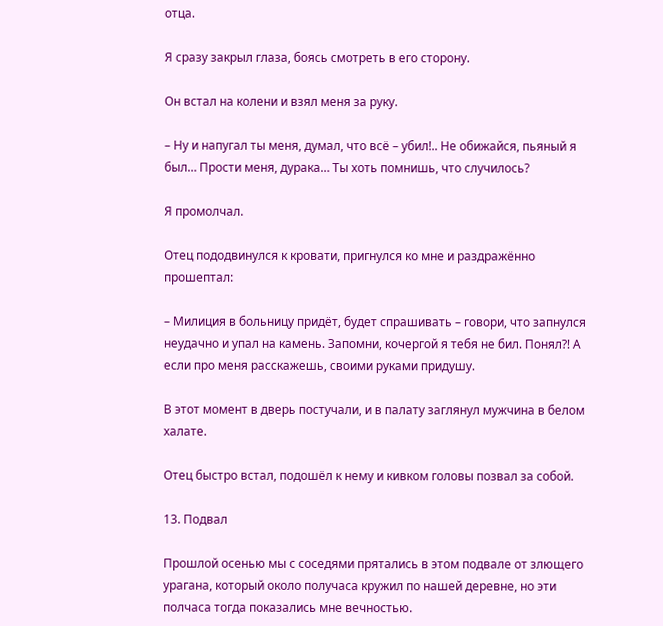отца.

Я сразу закрыл глаза, боясь смотреть в его сторону.

Он встал на колени и взял меня за руку.

– Ну и напугал ты меня, думал, что всё – убил!.. Не обижайся, пьяный я был… Прости меня, дурака… Ты хоть помнишь, что случилось?

Я промолчал.

Отец пододвинулся к кровати, пригнулся ко мне и раздражённо прошептал:

– Милиция в больницу придёт, будет спрашивать – говори, что запнулся неудачно и упал на камень. Запомни, кочергой я тебя не бил. Понял?! А если про меня расскажешь, своими руками придушу.

В этот момент в дверь постучали, и в палату заглянул мужчина в белом халате.

Отец быстро встал, подошёл к нему и кивком головы позвал за собой.

13. Подвал

Прошлой осенью мы с соседями прятались в этом подвале от злющего урагана, который около получаса кружил по нашей деревне, но эти полчаса тогда показались мне вечностью.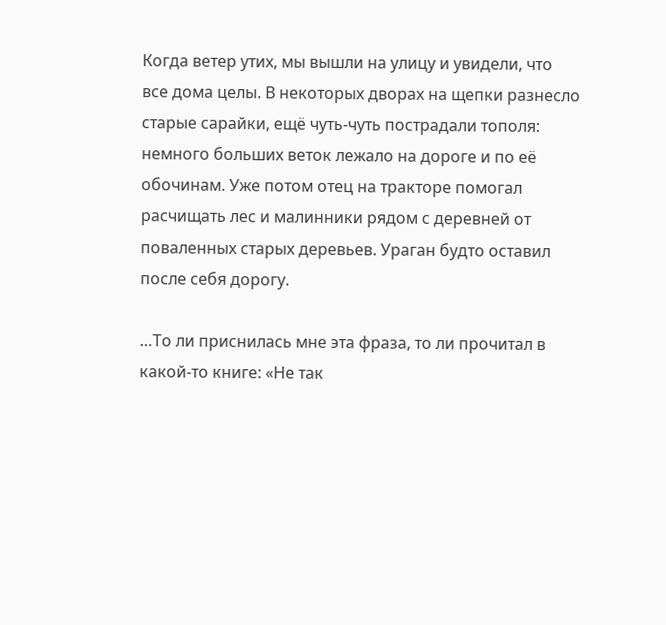Когда ветер утих, мы вышли на улицу и увидели, что все дома целы. В некоторых дворах на щепки разнесло старые сарайки, ещё чуть-чуть пострадали тополя: немного больших веток лежало на дороге и по её обочинам. Уже потом отец на тракторе помогал расчищать лес и малинники рядом с деревней от поваленных старых деревьев. Ураган будто оставил после себя дорогу.

…То ли приснилась мне эта фраза, то ли прочитал в какой-то книге: «Не так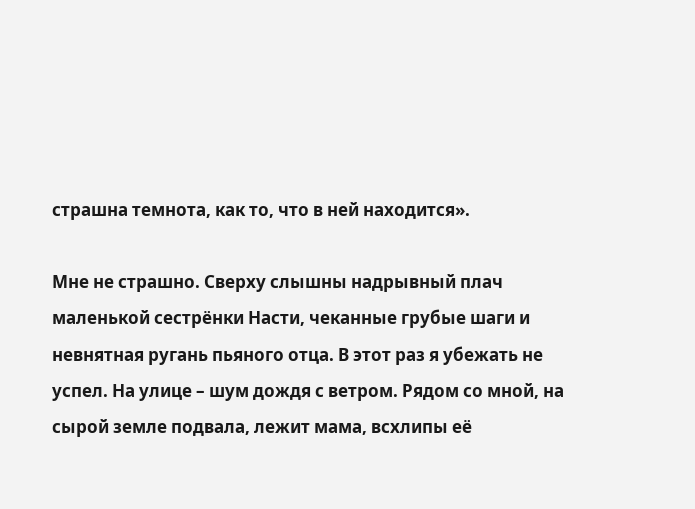страшна темнота, как то, что в ней находится».

Мне не страшно. Сверху слышны надрывный плач маленькой сестрёнки Насти, чеканные грубые шаги и невнятная ругань пьяного отца. В этот раз я убежать не успел. На улице – шум дождя с ветром. Рядом со мной, на сырой земле подвала, лежит мама, всхлипы её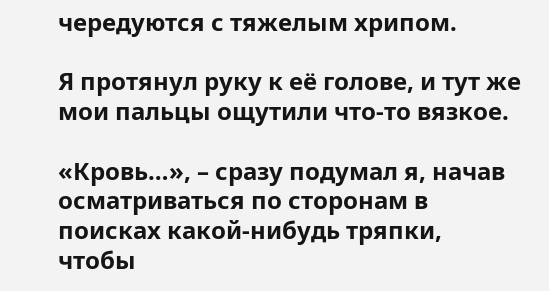чередуются с тяжелым хрипом.

Я протянул руку к её голове, и тут же мои пальцы ощутили что-то вязкое.

«Кровь…», – сразу подумал я, начав осматриваться по сторонам в поисках какой-нибудь тряпки, чтобы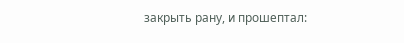закрыть рану, и прошептал: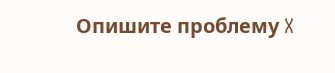Опишите проблему X